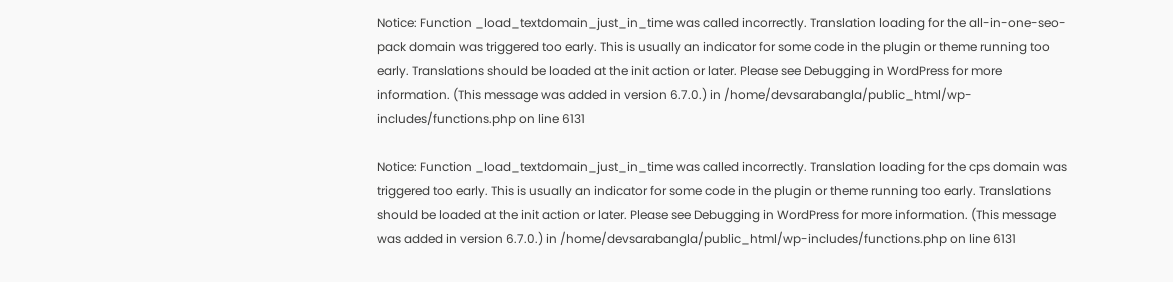Notice: Function _load_textdomain_just_in_time was called incorrectly. Translation loading for the all-in-one-seo-pack domain was triggered too early. This is usually an indicator for some code in the plugin or theme running too early. Translations should be loaded at the init action or later. Please see Debugging in WordPress for more information. (This message was added in version 6.7.0.) in /home/devsarabangla/public_html/wp-includes/functions.php on line 6131

Notice: Function _load_textdomain_just_in_time was called incorrectly. Translation loading for the cps domain was triggered too early. This is usually an indicator for some code in the plugin or theme running too early. Translations should be loaded at the init action or later. Please see Debugging in WordPress for more information. (This message was added in version 6.7.0.) in /home/devsarabangla/public_html/wp-includes/functions.php on line 6131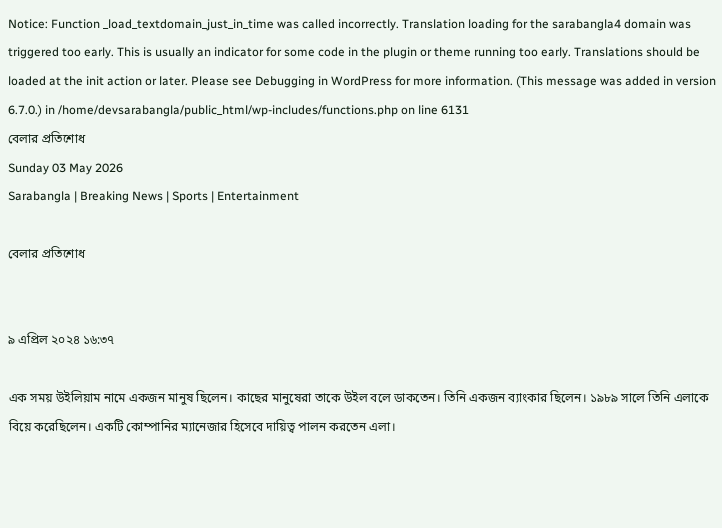Notice: Function _load_textdomain_just_in_time was called incorrectly. Translation loading for the sarabangla4 domain was triggered too early. This is usually an indicator for some code in the plugin or theme running too early. Translations should be loaded at the init action or later. Please see Debugging in WordPress for more information. (This message was added in version 6.7.0.) in /home/devsarabangla/public_html/wp-includes/functions.php on line 6131
বেলার প্রতিশোধ
Sunday 03 May 2026
Sarabangla | Breaking News | Sports | Entertainment

বেলার প্রতিশোধ


৯ এপ্রিল ২০২৪ ১৬:৩৭

এক সময় উইলিয়াম নামে একজন মানুষ ছিলেন। কাছের মানুষেরা তাকে উইল বলে ডাকতেন। তিনি একজন ব্যাংকার ছিলেন। ১৯৮৯ সালে তিনি এলাকে বিয়ে করেছিলেন। একটি কোম্পানির ম্যানেজার হিসেবে দায়িত্ব পালন করতেন এলা।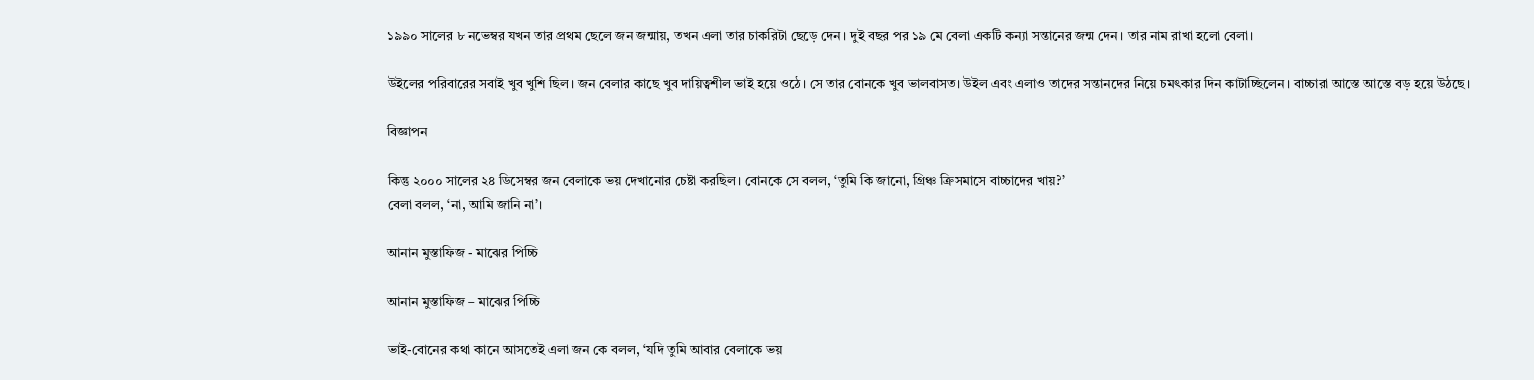১৯৯০ সালের ৮ নভেম্বর যখন তার প্রথম ছেলে জন জন্মায়, তখন এলা তার চাকরিটা ছেড়ে দেন। দুই বছর পর ১৯ মে বেলা একটি কন্যা সন্তানের জন্ম দেন। তার নাম রাখা হলো বেলা।

উইলের পরিবারের সবাই খুব খুশি ছিল। জন বেলার কাছে খুব দায়িত্বশীল ভাই হয়ে ওঠে। সে তার বোনকে খুব ভালবাসত। উইল এবং এলাও তাদের সন্তানদের নিয়ে চমৎকার দিন কাটাচ্ছিলেন। বাচ্চারা আস্তে আস্তে বড় হয়ে উঠছে।

বিজ্ঞাপন

কিন্তু ২০০০ সালের ২৪ ডিসেম্বর জন বেলাকে ভয় দেখানোর চেষ্টা করছিল। বোনকে সে বলল, ‘তুমি কি জানো, গ্রিঞ্চ ক্রিসমাসে বাচ্চাদের খায়?’
বেলা বলল, ‘না, আমি জানি না’।

আনান মুস্তাফিজ - মাঝের পিচ্চি

আনান মুস্তাফিজ – মাঝের পিচ্চি

ভাই-বোনের কথা কানে আসতেই এলা জন কে বলল, ‘যদি তুমি আবার বেলাকে ভয়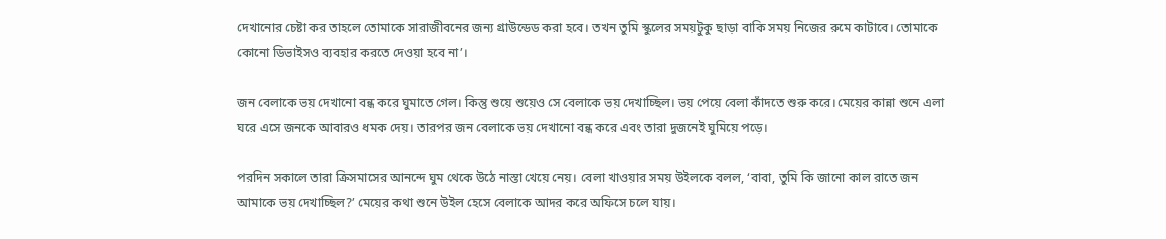দেখানোর চেষ্টা কর তাহলে তোমাকে সারাজীবনের জন্য গ্রাউন্ডেড করা হবে। তখন তুমি স্কুলের সময়টুকু ছাড়া বাকি সময় নিজের রুমে কাটাবে। তোমাকে কোনো ডিভাইসও ব্যবহার করতে দেওয়া হবে না’।

জন বেলাকে ভয় দেখানো বন্ধ করে ঘুমাতে গেল। কিন্তু শুয়ে শুয়েও সে বেলাকে ভয় দেখাচ্ছিল। ভয় পেয়ে বেলা কাঁদতে শুরু করে। মেয়ের কান্না শুনে এলা ঘরে এসে জনকে আবারও ধমক দেয়। তারপর জন বেলাকে ভয় দেখানো বন্ধ করে এবং তারা দুজনেই ঘুমিয়ে পড়ে।

পরদিন সকালে তারা ক্রিসমাসের আনন্দে ঘুম থেকে উঠে নাস্তা খেয়ে নেয়। বেলা খাওয়ার সময় উইলকে বলল, ‘বাবা, তুমি কি জানো কাল রাতে জন আমাকে ভয় দেখাচ্ছিল?’ মেয়ের কথা শুনে উইল হেসে বেলাকে আদর করে অফিসে চলে যায়।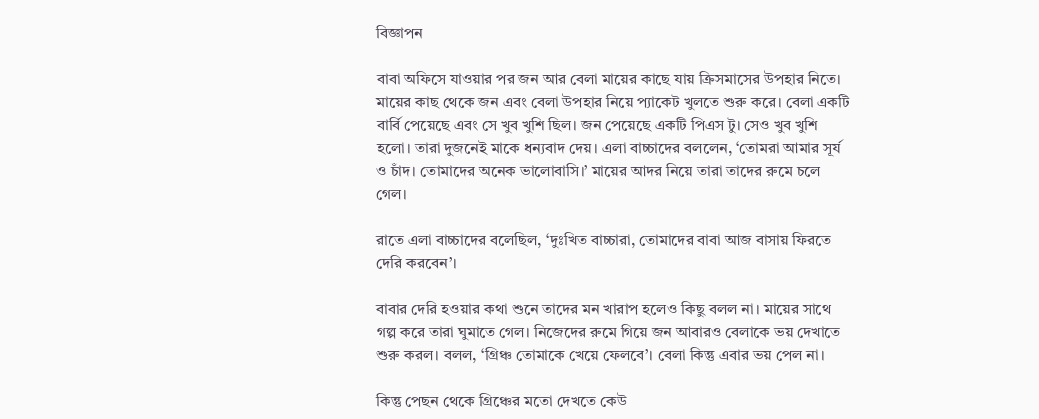বিজ্ঞাপন

বাবা অফিসে যাওয়ার পর জন আর বেলা মায়ের কাছে যায় ক্রিসমাসের উপহার নিতে। মায়ের কাছ থেকে জন এবং বেলা উপহার নিয়ে প্যাকেট খুলতে শুরু করে। বেলা একটি বার্বি পেয়েছে এবং সে খুব খুশি ছিল। জন পেয়েছে একটি পিএস টু। সেও খুব খুশি হলো। তারা দুজনেই মাকে ধন্যবাদ দেয়। এলা বাচ্চাদের বললেন, ‘তোমরা আমার সূর্য ও চাঁদ। তোমাদের অনেক ভালোবাসি।’ মায়ের আদর নিয়ে তারা তাদের রুমে চলে গেল।

রাতে এলা বাচ্চাদের বলেছিল, ‘দুঃখিত বাচ্চারা, তোমাদের বাবা আজ বাসায় ফিরতে দেরি করবেন’।

বাবার দেরি হওয়ার কথা শুনে তাদের মন খারাপ হলেও কিছু বলল না। মায়ের সাথে গল্প করে তারা ঘুমাতে গেল। নিজেদের রুমে গিয়ে জন আবারও বেলাকে ভয় দেখাতে শুরু করল। বলল, ‘গ্রিঞ্চ তোমাকে খেয়ে ফেলবে’। বেলা কিন্তু এবার ভয় পেল না।

কিন্তু পেছন থেকে গ্রিঞ্চের মতো দেখতে কেউ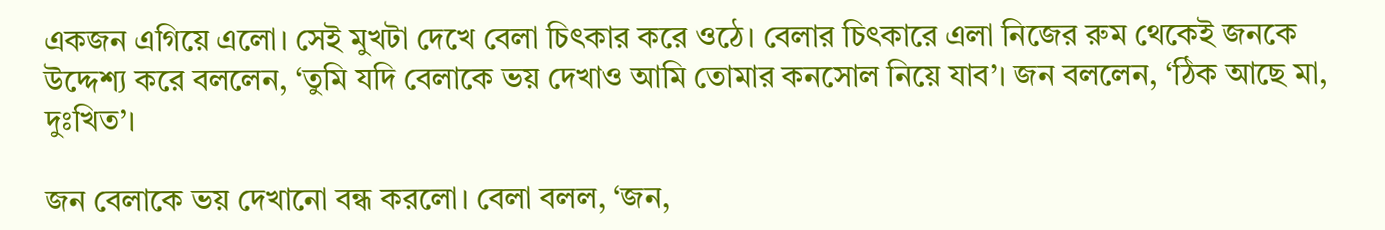একজন এগিয়ে এলো। সেই মুখটা দেখে বেলা চিৎকার করে ওঠে। বেলার চিৎকারে এলা নিজের রুম থেকেই জনকে উদ্দেশ্য করে বললেন, ‘তুমি যদি বেলাকে ভয় দেখাও আমি তোমার কনসোল নিয়ে যাব’। জন বললেন, ‘ঠিক আছে মা, দুঃখিত’।

জন বেলাকে ভয় দেখানো বন্ধ করলো। বেলা বলল, ‘জন,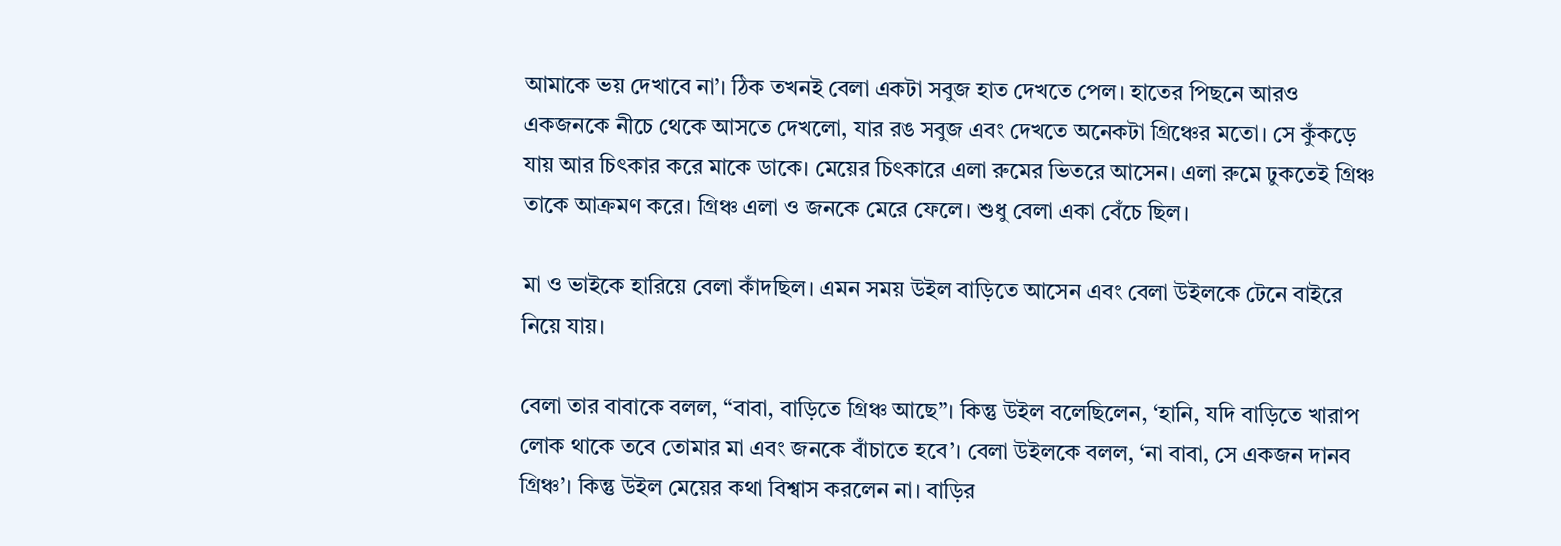আমাকে ভয় দেখাবে না’। ঠিক তখনই বেলা একটা সবুজ হাত দেখতে পেল। হাতের পিছনে আরও একজনকে নীচে থেকে আসতে দেখলো, যার রঙ সবুজ এবং দেখতে অনেকটা গ্রিঞ্চের মতো। সে কুঁকড়ে যায় আর চিৎকার করে মাকে ডাকে। মেয়ের চিৎকারে এলা রুমের ভিতরে আসেন। এলা রুমে ঢুকতেই গ্রিঞ্চ তাকে আক্রমণ করে। গ্রিঞ্চ এলা ও জনকে মেরে ফেলে। শুধু বেলা একা বেঁচে ছিল।

মা ও ভাইকে হারিয়ে বেলা কাঁদছিল। এমন সময় উইল বাড়িতে আসেন এবং বেলা উইলকে টেনে বাইরে নিয়ে যায়।

বেলা তার বাবাকে বলল, “বাবা, বাড়িতে গ্রিঞ্চ আছে”। কিন্তু উইল বলেছিলেন, ‘হানি, যদি বাড়িতে খারাপ লোক থাকে তবে তোমার মা এবং জনকে বাঁচাতে হবে’। বেলা উইলকে বলল, ‘না বাবা, সে একজন দানব গ্রিঞ্চ’। কিন্তু উইল মেয়ের কথা বিশ্বাস করলেন না। বাড়ির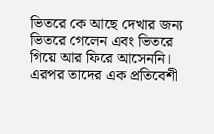ভিতরে কে আছে দেখার জন্য ভিতরে গেলেন এবং ভিতরে গিয়ে আর ফিরে আসেননি। এরপর তাদের এক প্রতিবেশী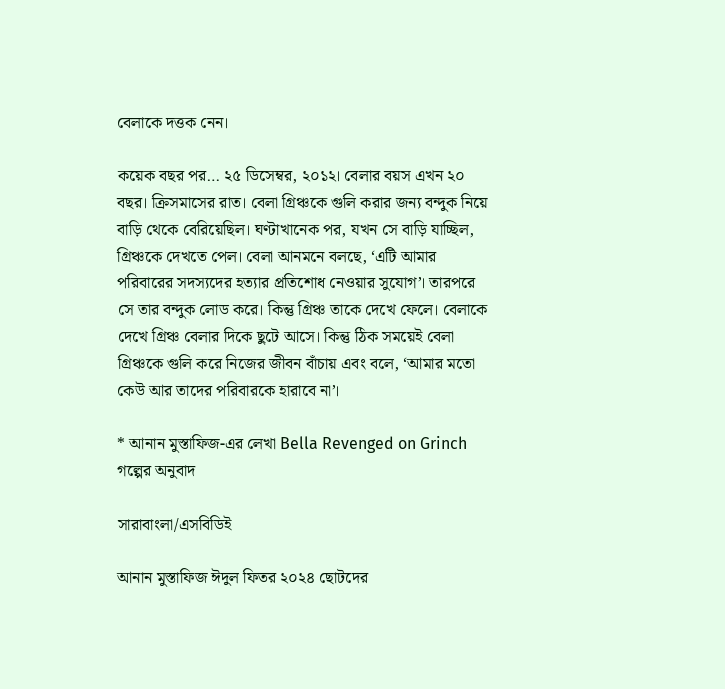বেলাকে দত্তক নেন।

কয়েক বছর পর… ২৫ ডিসেম্বর, ২০১২। বেলার বয়স এখন ২০ বছর। ক্রিসমাসের রাত। বেলা গ্রিঞ্চকে গুলি করার জন্য বন্দুক নিয়ে বাড়ি থেকে বেরিয়েছিল। ঘণ্টাখানেক পর, যখন সে বাড়ি যাচ্ছিল, গ্রিঞ্চকে দেখতে পেল। বেলা আনমনে বলছে, ‘এটি আমার পরিবারের সদস্যদের হত্যার প্রতিশোধ নেওয়ার সুযোগ’। তারপরে সে তার বন্দুক লোড করে। কিন্তু গ্রিঞ্চ তাকে দেখে ফেলে। বেলাকে দেখে গ্রিঞ্চ বেলার দিকে ছুটে আসে। কিন্তু ঠিক সময়েই বেলা গ্রিঞ্চকে গুলি করে নিজের জীবন বাঁচায় এবং বলে, ‘আমার মতো কেউ আর তাদের পরিবারকে হারাবে না’।

* আনান মুস্তাফিজ-এর লেখা Bella Revenged on Grinch গল্পের অনুবাদ

সারাবাংলা/এসবিডিই

আনান মুস্তাফিজ ঈদুল ফিতর ২০২৪ ছোটদের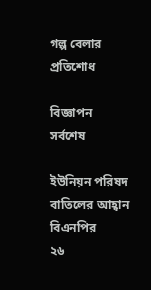গল্প বেলার প্রতিশোধ

বিজ্ঞাপন
সর্বশেষ

ইউনিয়ন পরিষদ বাতিলের আহ্বান বিএনপির
২৬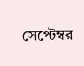সেপ্টেম্বর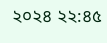২০২৪ ২২:৪৫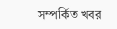সম্পর্কিত খবর